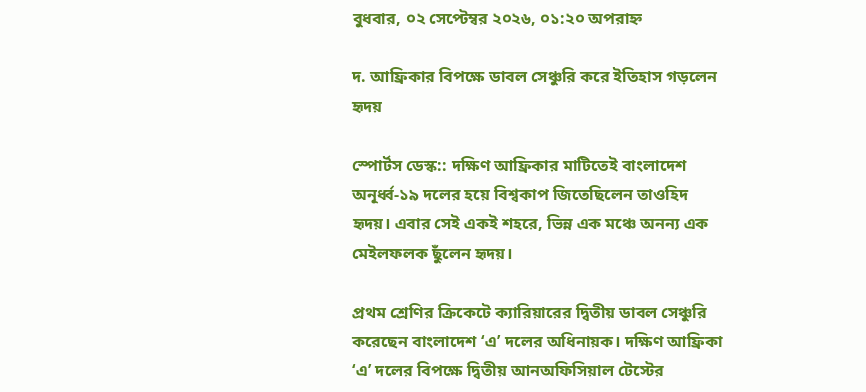বুধবার, ০২ সেপ্টেম্বর ২০২৬, ০১:২০ অপরাহ্ন

দ. আফ্রিকার বিপক্ষে ডাবল সেঞ্চুরি করে ইতিহাস গড়লেন হৃদয়

স্পোর্টস ডেস্ক:: দক্ষিণ আফ্রিকার মাটিতেই বাংলাদেশ অনূর্ধ্ব-১৯ দলের হয়ে বিশ্বকাপ জিতেছিলেন তাওহিদ হৃদয়। এবার সেই একই শহরে, ভিন্ন এক মঞ্চে অনন্য এক মেইলফলক ছুঁলেন হৃদয়।

প্রথম শ্রেণির ক্রিকেটে ক্যারিয়ারের দ্বিতীয় ডাবল সেঞ্চুরি করেছেন বাংলাদেশ ‘এ’ দলের অধিনায়ক। দক্ষিণ আফ্রিকা ‘এ’ দলের বিপক্ষে দ্বিতীয় আনঅফিসিয়াল টেস্টের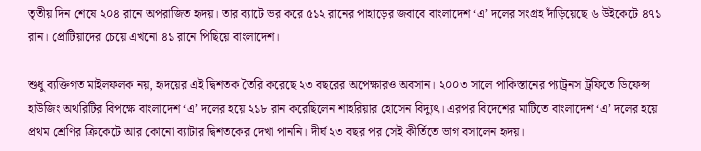তৃতীয় দিন শেষে ২০৪ রানে অপরাজিত হৃদয়। তার ব্যাটে ভর করে ৫১২ রানের পাহাড়ের জবাবে বাংলাদেশ ‘এ’ দলের সংগ্রহ দাঁড়িয়েছে ৬ উইকেটে ৪৭১ রান। প্রোটিয়াদের চেয়ে এখনো ৪১ রানে পিছিয়ে বাংলাদেশ।

শুধু ব্যক্তিগত মাইলফলক নয়, হৃদয়ের এই দ্বিশতক তৈরি করেছে ২৩ বছরের অপেক্ষারও অবসান। ২০০৩ সালে পাকিস্তানের প্যাট্রনস ট্রফিতে ডিফেন্স হাউজিং অথরিটির বিপক্ষে বাংলাদেশ ‘এ’ দলের হয়ে ২১৮ রান করেছিলেন শাহরিয়ার হোসেন বিদ্যুৎ। এরপর বিদেশের মাটিতে বাংলাদেশ ‘এ’ দলের হয়ে প্রথম শ্রেণির ক্রিকেটে আর কোনো ব্যাটার দ্বিশতকের দেখা পাননি। দীর্ঘ ২৩ বছর পর সেই কীর্তিতে ভাগ বসালেন হৃদয়।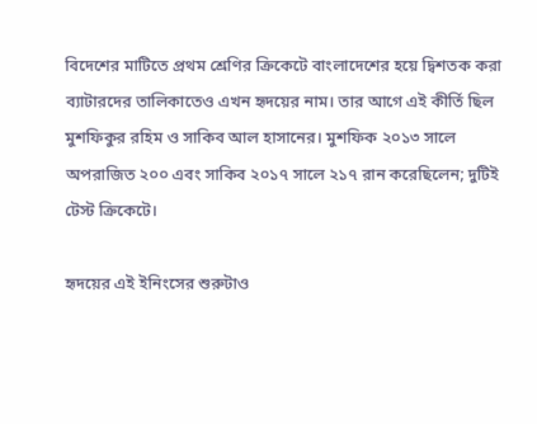বিদেশের মাটিতে প্রথম শ্রেণির ক্রিকেটে বাংলাদেশের হয়ে দ্বিশতক করা ব্যাটারদের তালিকাতেও এখন হৃদয়ের নাম। তার আগে এই কীর্তি ছিল মুশফিকুর রহিম ও সাকিব আল হাসানের। মুশফিক ২০১৩ সালে অপরাজিত ২০০ এবং সাকিব ২০১৭ সালে ২১৭ রান করেছিলেন; দুটিই টেস্ট ক্রিকেটে।

হৃদয়ের এই ইনিংসের শুরুটাও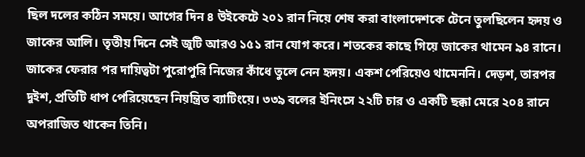ছিল দলের কঠিন সময়ে। আগের দিন ৪ উইকেটে ২০১ রান নিয়ে শেষ করা বাংলাদেশকে টেনে তুলছিলেন হৃদয় ও জাকের আলি। তৃতীয় দিনে সেই জুটি আরও ১৫১ রান যোগ করে। শতকের কাছে গিয়ে জাকের থামেন ৯৪ রানে। জাকের ফেরার পর দায়িত্বটা পুরোপুরি নিজের কাঁধে তুলে নেন হৃদয়। একশ পেরিয়েও থামেননি। দেড়শ, তারপর দুইশ, প্রতিটি ধাপ পেরিয়েছেন নিয়ন্ত্রিত ব্যাটিংয়ে। ৩৩৯ বলের ইনিংসে ২২টি চার ও একটি ছক্কা মেরে ২০৪ রানে অপরাজিত থাকেন তিনি।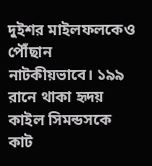দুইশর মাইলফলকেও পৌঁছান নাটকীয়ভাবে। ১৯৯ রানে থাকা হৃদয় কাইল সিমন্ডসকে কাট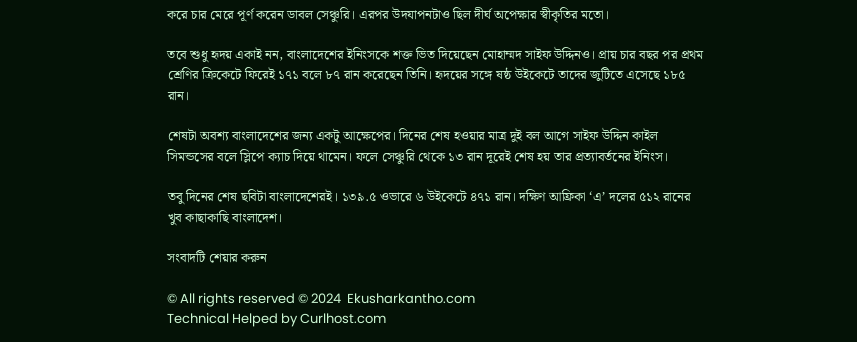করে চার মেরে পূর্ণ করেন ডাবল সেঞ্চুরি। এরপর উদযাপনটাও ছিল দীর্ঘ অপেক্ষার স্বীকৃতির মতো।

তবে শুধু হৃদয় একাই নন, বাংলাদেশের ইনিংসকে শক্ত ভিত দিয়েছেন মোহাম্মদ সাইফ উদ্দিনও। প্রায় চার বছর পর প্রথম শ্রেণির ক্রিকেটে ফিরেই ১৭১ বলে ৮৭ রান করেছেন তিনি। হৃদয়ের সঙ্গে ষষ্ঠ উইকেটে তাদের জুটিতে এসেছে ১৮৫ রান।

শেষটা অবশ্য বাংলাদেশের জন্য একটু আক্ষেপের। দিনের শেষ হওয়ার মাত্র দুই বল আগে সাইফ উদ্দিন কাইল সিমন্ডসের বলে স্লিপে ক্যাচ দিয়ে থামেন। ফলে সেঞ্চুরি থেকে ১৩ রান দূরেই শেষ হয় তার প্রত্যাবর্তনের ইনিংস।

তবু দিনের শেষ ছবিটা বাংলাদেশেরই। ১৩৯.৫ ওভারে ৬ উইকেটে ৪৭১ রান। দক্ষিণ আফ্রিকা ‘এ’ দলের ৫১২ রানের খুব কাছাকাছি বাংলাদেশ।

সংবাদটি শেয়ার করুন

© All rights reserved © 2024  Ekusharkantho.com
Technical Helped by Curlhost.com